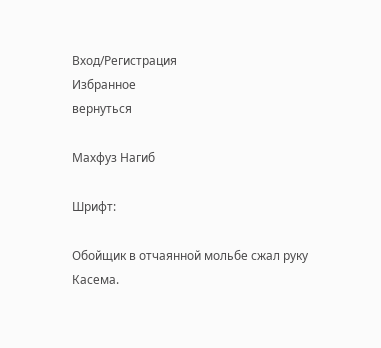Вход/Регистрация
Избранное
вернуться

Махфуз Нагиб

Шрифт:

Обойщик в отчаянной мольбе сжал руку Касема.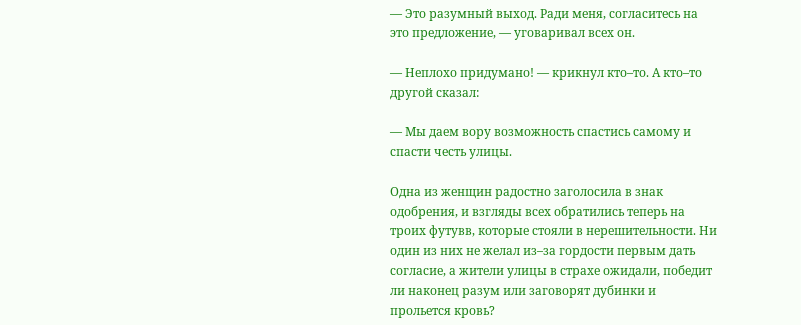— Это разумный выход. Ради меня, согласитесь на это предложение, — уговаривал всех он.

— Неплохо придумано! — крикнул кто–то. А кто–то другой сказал:

— Мы даем вору возможность спастись самому и спасти честь улицы.

Одна из женщин радостно заголосила в знак одобрения, и взгляды всех обратились теперь на троих футувв, которые стояли в нерешительности. Ни один из них не желал из–за гордости первым дать согласие, а жители улицы в страхе ожидали, победит ли наконец разум или заговорят дубинки и прольется кровь?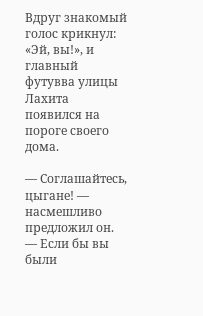Вдруг знакомый голос крикнул: «Эй, вы!», и главный футувва улицы Лахита появился на пороге своего дома.

— Соглашайтесь, цыгане! — насмешливо предложил он. — Если бы вы были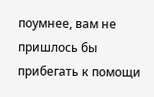поумнее, вам не пришлось бы прибегать к помощи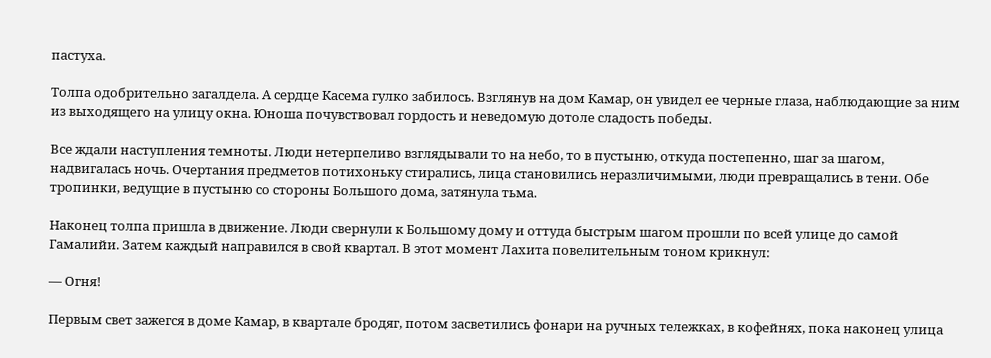пастуха.

Толпа одобрительно загалдела. А сердце Касема гулко забилось. Взглянув на дом Камар, он увидел ее черные глаза, наблюдающие за ним из выходящего на улицу окна. Юноша почувствовал гордость и неведомую дотоле сладость победы.

Все ждали наступления темноты. Люди нетерпеливо взглядывали то на небо, то в пустыню, откуда постепенно, шаг за шагом, надвигалась ночь. Очертания предметов потихоньку стирались, лица становились неразличимыми, люди превращались в тени. Обе тропинки, ведущие в пустыню со стороны Большого дома, затянула тьма.

Наконец толпа пришла в движение. Люди свернули к Большому дому и оттуда быстрым шагом прошли по всей улице до самой Гамалийи. Затем каждый направился в свой квартал. В этот момент Лахита повелительным тоном крикнул:

— Огня!

Первым свет зажегся в доме Камар, в квартале бродяг, потом засветились фонари на ручных тележках, в кофейнях, пока наконец улица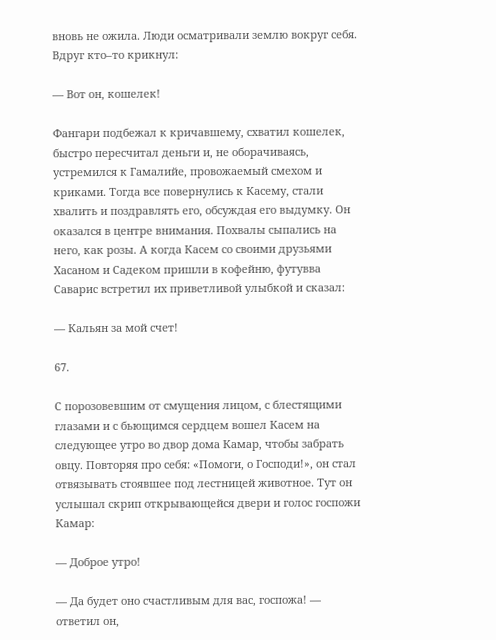вновь не ожила. Люди осматривали землю вокруг себя. Вдруг кто–то крикнул:

— Вот он, кошелек!

Фангари подбежал к кричавшему, схватил кошелек, быстро пересчитал деньги и, не оборачиваясь, устремился к Гамалийе, провожаемый смехом и криками. Тогда все повернулись к Касему, стали хвалить и поздравлять его, обсуждая его выдумку. Он оказался в центре внимания. Похвалы сыпались на него, как розы. А когда Касем со своими друзьями Хасаном и Садеком пришли в кофейню, футувва Саварис встретил их приветливой улыбкой и сказал:

— Кальян за мой счет!

67.

С порозовевшим от смущения лицом, с блестящими глазами и с бьющимся сердцем вошел Касем на следующее утро во двор дома Камар, чтобы забрать овцу. Повторяя про себя: «Помоги, о Господи!», он стал отвязывать стоявшее под лестницей животное. Тут он услышал скрип открывающейся двери и голос госпожи Камар:

— Доброе утро!

— Да будет оно счастливым для вас, госпожа! — ответил он,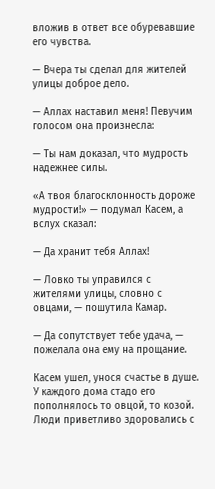вложив в ответ все обуревавшие его чувства.

— Вчера ты сделал для жителей улицы доброе дело.

— Аллах наставил меня! Певучим голосом она произнесла:

— Ты нам доказал, что мудрость надежнее силы.

«А твоя благосклонность дороже мудрости!» — подумал Касем, а вслух сказал:

— Да хранит тебя Аллах!

— Ловко ты управился с жителями улицы, словно с овцами, — пошутила Камар.

— Да сопутствует тебе удача, — пожелала она ему на прощание.

Касем ушел, унося счастье в душе. У каждого дома стадо его пополнялось то овцой, то козой. Люди приветливо здоровались с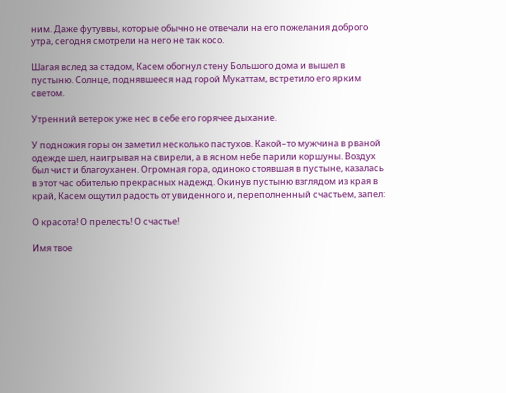ним. Даже футуввы, которые обычно не отвечали на его пожелания доброго утра, сегодня смотрели на него не так косо.

Шагая вслед за стадом, Касем обогнул стену Большого дома и вышел в пустыню. Солнце, поднявшееся над горой Мукаттам, встретило его ярким светом.

Утренний ветерок уже нес в себе его горячее дыхание.

У подножия горы он заметил несколько пастухов. Какой–то мужчина в рваной одежде шел, наигрывая на свирели, а в ясном небе парили коршуны. Воздух был чист и благоуханен. Огромная гора, одиноко стоявшая в пустыне, казалась в этот час обителью прекрасных надежд. Окинув пустыню взглядом из края в край, Касем ощутил радость от увиденного и, переполненный счастьем, запел:

О красота! О прелесть! О счастье!

Имя твое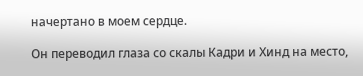начертано в моем сердце.

Он переводил глаза со скалы Кадри и Хинд на место,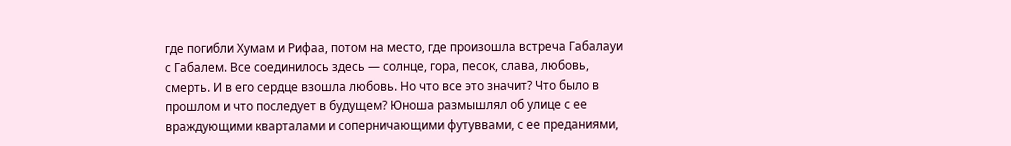где погибли Хумам и Рифаа, потом на место, где произошла встреча Габалауи с Габалем. Все соединилось здесь — солнце, гора, песок, слава, любовь, смерть. И в его сердце взошла любовь. Но что все это значит? Что было в прошлом и что последует в будущем? Юноша размышлял об улице с ее враждующими кварталами и соперничающими футуввами, с ее преданиями,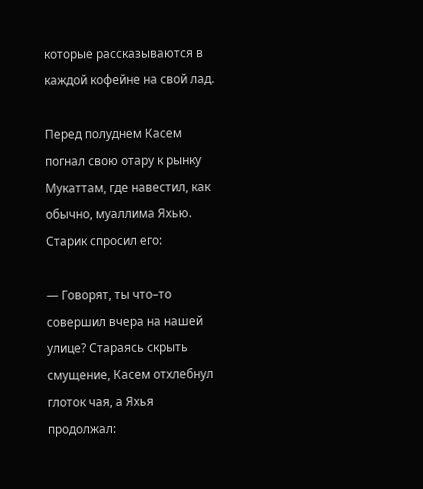которые рассказываются в каждой кофейне на свой лад.

Перед полуднем Касем погнал свою отару к рынку Мукаттам, где навестил, как обычно, муаллима Яхью. Старик спросил его:

— Говорят, ты что–то совершил вчера на нашей улице? Стараясь скрыть смущение, Касем отхлебнул глоток чая, а Яхья продолжал: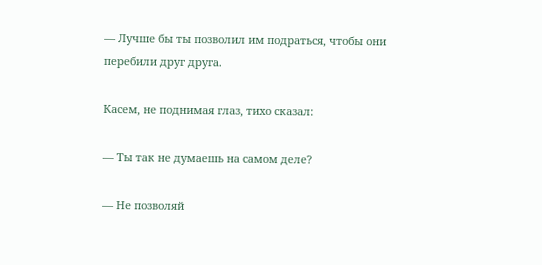— Лучше бы ты позволил им подраться, чтобы они перебили друг друга.

Касем, не поднимая глаз, тихо сказал:

— Ты так не думаешь на самом деле?

— Не позволяй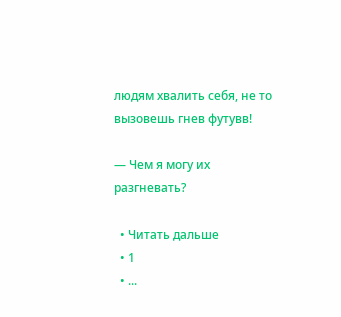людям хвалить себя, не то вызовешь гнев футувв!

— Чем я могу их разгневать?

  • Читать дальше
  • 1
  • ...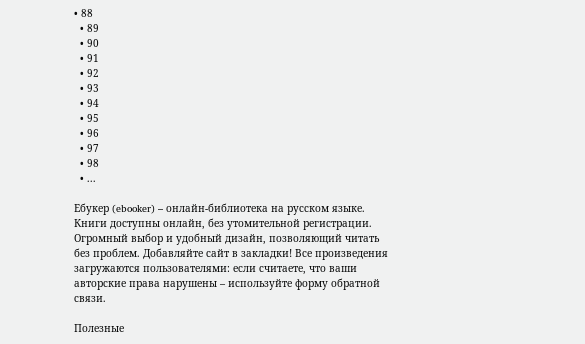• 88
  • 89
  • 90
  • 91
  • 92
  • 93
  • 94
  • 95
  • 96
  • 97
  • 98
  • ...

Ебукер (ebooker) – онлайн-библиотека на русском языке. Книги доступны онлайн, без утомительной регистрации. Огромный выбор и удобный дизайн, позволяющий читать без проблем. Добавляйте сайт в закладки! Все произведения загружаются пользователями: если считаете, что ваши авторские права нарушены – используйте форму обратной связи.

Полезные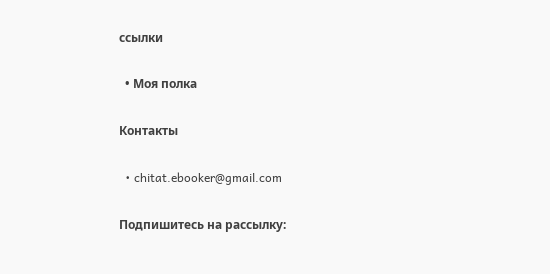ссылки

  • Моя полка

Контакты

  • chitat.ebooker@gmail.com

Подпишитесь на рассылку: